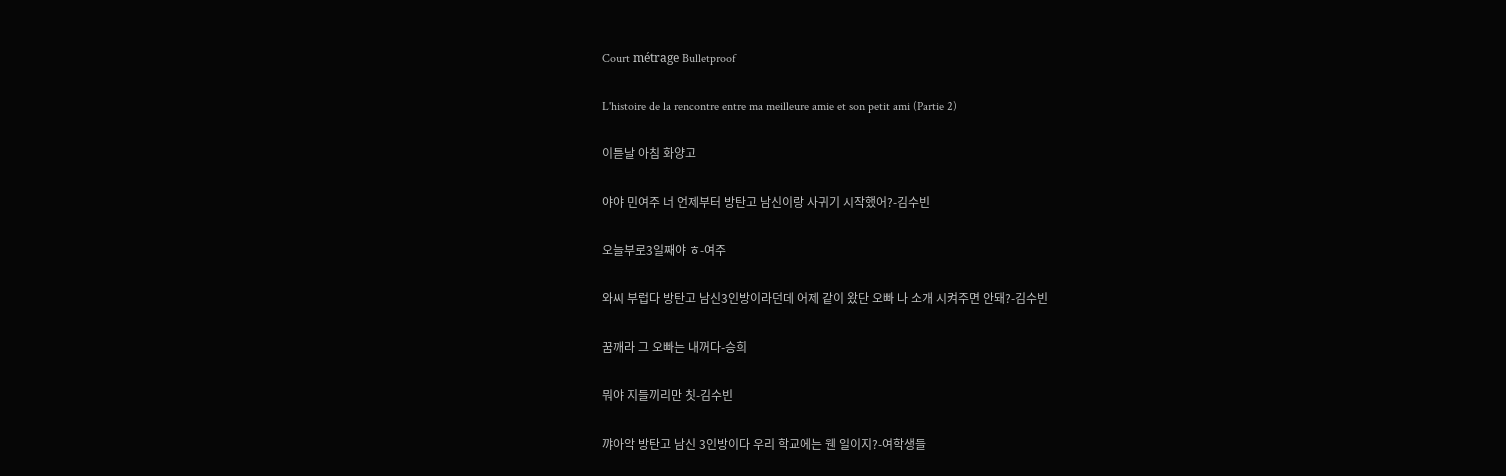Court métrage Bulletproof

L'histoire de la rencontre entre ma meilleure amie et son petit ami (Partie 2)

이튿날 아침 화양고

야야 민여주 너 언제부터 방탄고 남신이랑 사귀기 시작했어?-김수빈

오늘부로3일째야 ㅎ-여주

와씨 부럽다 방탄고 남신3인방이라던데 어제 같이 왔단 오빠 나 소개 시켜주면 안돼?-김수빈

꿈깨라 그 오빠는 내꺼다-승희

뭐야 지들끼리만 칫-김수빈

꺄아악 방탄고 남신 3인방이다 우리 학교에는 웬 일이지?-여학생들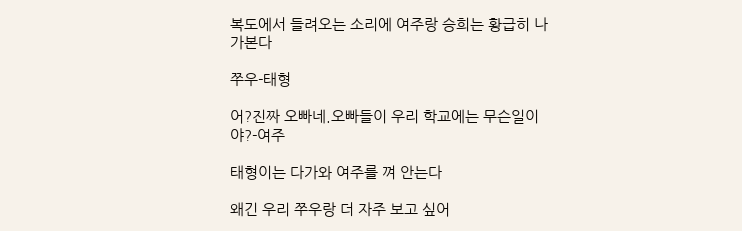복도에서 들려오는 소리에 여주랑 승희는 황급히 나가본다

쭈우-태형

어?진짜 오빠네.오빠들이 우리 학교에는 무슨일이야?-여주

태형이는 다가와 여주를 껴 안는다

왜긴 우리 쭈우랑 더 자주 보고 싶어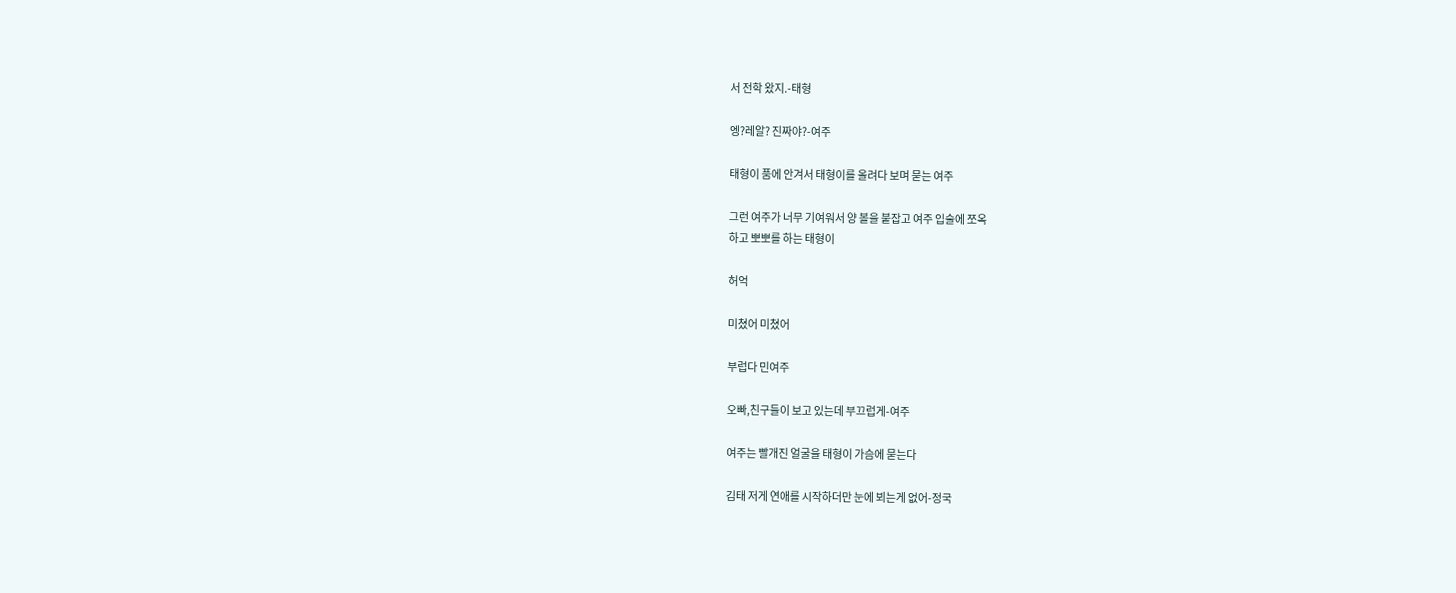서 전학 왔지.-태형

엥?레알? 진짜야?-여주

태형이 품에 안겨서 태형이를 올려다 보며 묻는 여주

그런 여주가 너무 기여워서 양 볼을 붙잡고 여주 입술에 쪼옥
하고 뽀뽀를 하는 태형이

허억

미쳤어 미쳤어

부럽다 민여주

오빠,친구들이 보고 있는데 부끄럽게-여주

여주는 빨개진 얼굴을 태형이 가슴에 묻는다

김태 저게 연애를 시작하더만 눈에 뵈는게 없어-정국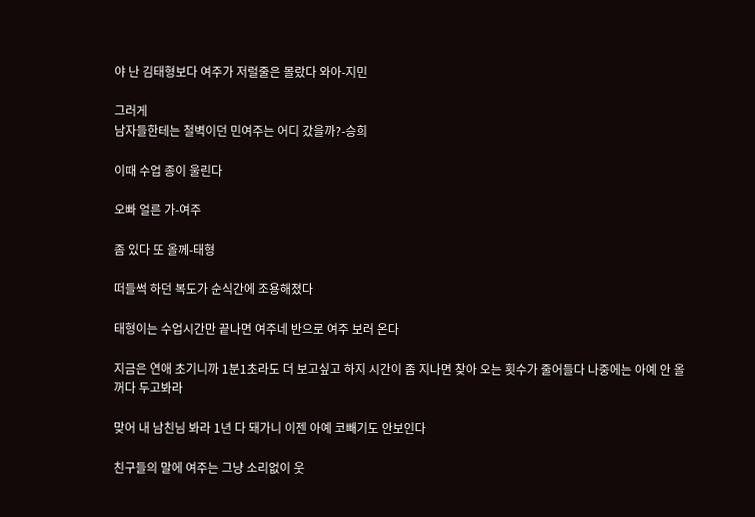야 난 김태형보다 여주가 저럴줄은 몰랐다 와아-지민

그러게
남자들한테는 철벽이던 민여주는 어디 갔을까?-승희

이때 수업 종이 울린다

오빠 얼른 가-여주

좀 있다 또 올께-태형

떠들썩 하던 복도가 순식간에 조용해졌다

태형이는 수업시간만 끝나면 여주네 반으로 여주 보러 온다

지금은 연애 초기니까 1분1초라도 더 보고싶고 하지 시간이 좀 지나면 찾아 오는 횟수가 줄어들다 나중에는 아예 안 올꺼다 두고봐라

맞어 내 남친님 봐라 1년 다 돼가니 이젠 아예 코빼기도 안보인다

친구들의 말에 여주는 그냥 소리없이 웃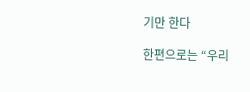기만 한다

한편으로는 “우리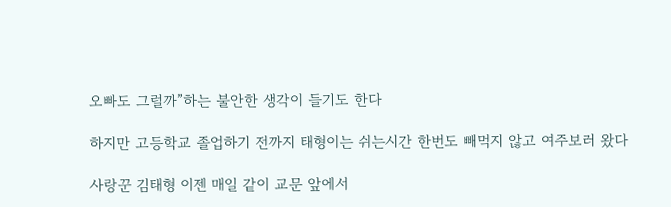오빠도 그럴까”하는 불안한 생각이 들기도 한다

하지만 고등학교 졸업하기 전까지 태형이는 쉬는시간 한번도 빼먹지 않고 여주보러 왔다

사랑꾼 김태형 이젠 매일 같이 교문 앞에서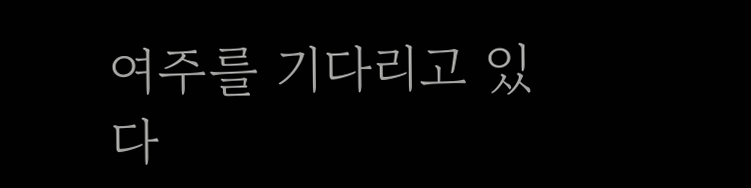여주를 기다리고 있다